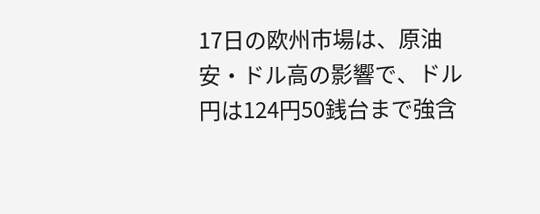17日の欧州市場は、原油安・ドル高の影響で、ドル円は124円50銭台まで強含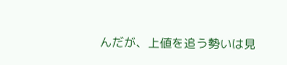んだが、上値を追う勢いは見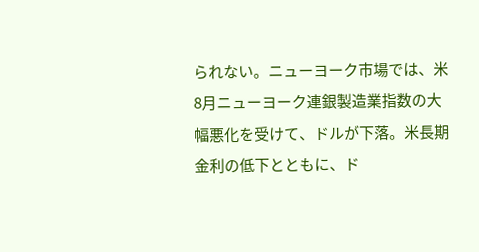られない。ニューヨーク市場では、米8月ニューヨーク連銀製造業指数の大幅悪化を受けて、ドルが下落。米長期金利の低下とともに、ド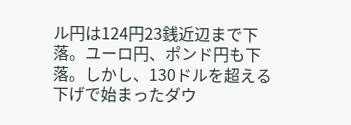ル円は124円23銭近辺まで下落。ユーロ円、ポンド円も下落。しかし、130ドルを超える下げで始まったダウ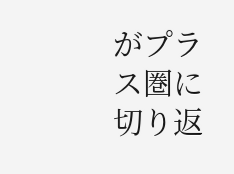がプラス圏に切り返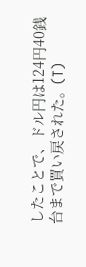したことで、ドル円は124円40銭台まで買い戻された。(T)